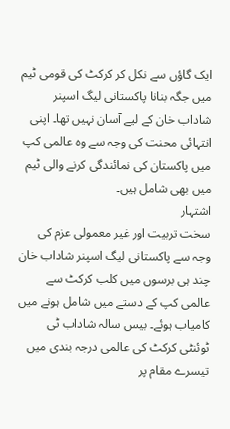ایک گاؤں سے نکل کر کرکٹ کی قومی ٹیم میں جگہ بنانا پاکستانی لیگ اسپنر شاداب خان کے لیے آسان نہیں تھا۔ اپنی انتہائی محنت کی وجہ سے وہ عالمی کپ میں پاکستان کی نمائندگی کرنے والی ٹیم میں بھی شامل ہیں۔
اشتہار
سخت تربیت اور غیر معمولی عزم کی وجہ سے پاکستانی لیگ اسپنر شاداب خان چند ہی برسوں میں کلب کرکٹ سے عالمی کپ کے دستے میں شامل ہونے میں کامیاب ہوئے۔ بیس سالہ شاداب ٹی ٹوئنٹی کرکٹ کی عالمی درجہ بندی میں تیسرے مقام پر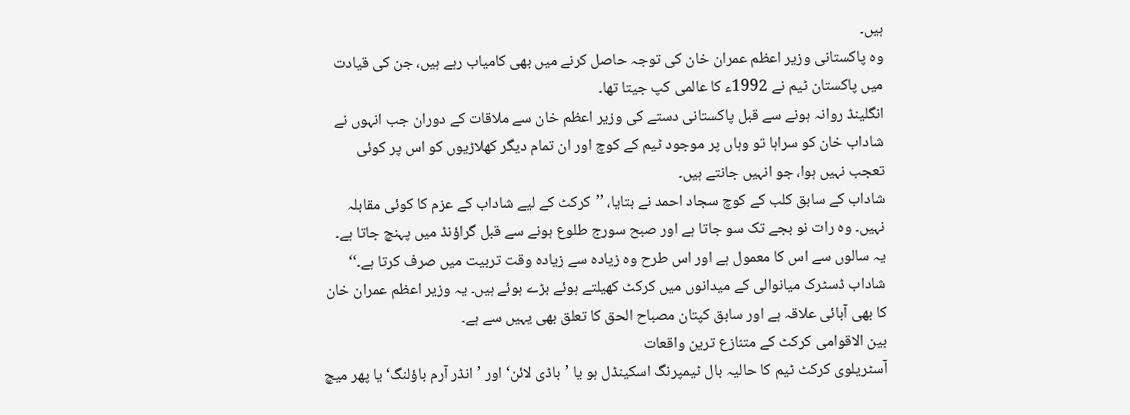ہیں۔
وہ پاکستانی وزیر اعظم عمران خان کی توجہ حاصل کرنے میں بھی کامیاب رہے ہیں، جن کی قیادت میں پاکستان ٹیم نے 1992ء کا عالمی کپ جیتا تھا۔
انگلینڈ روانہ ہونے سے قبل پاکستانی دستے کی وزیر اعظم خان سے ملاقات کے دوران جب انہوں نے شاداب خان کو سراہا تو وہاں پر موجود ٹیم کے کوچ اور ان تمام دیگر کھلاڑیوں کو اس پر کوئی تعجب نہیں ہوا، جو انہیں جانتے ہیں۔
شاداب کے سابق کلب کے کوچ سجاد احمد نے بتایا، ’’کرکٹ کے لیے شاداب کے عزم کا کوئی مقابلہ نہیں۔ وہ رات نو بجے تک سو جاتا ہے اور صبح سورج طلوع ہونے سے قبل گراؤنڈ میں پہنچ جاتا ہے۔ یہ سالوں سے اس کا معمول ہے اور اس طرح وہ زیادہ سے زیادہ وقت تربیت میں صرف کرتا ہے۔‘‘
شاداب ڈسٹرک میانوالی کے میدانوں میں کرکٹ کھیلتے ہوئے بڑے ہوئے ہیں۔ یہ وزیر اعظم عمران خان کا بھی آبائی علاقہ ہے اور سابق کپتان مصباح الحق کا تعلق بھی یہیں سے ہے۔
بین الاقوامی کرکٹ کے متنازع ترین واقعات
آسٹریلوی کرکٹ ٹیم کا حالیہ بال ٹیمپرنگ اسکینڈل ہو یا ’باڈی لائن‘ اور ’انڈر آرم باؤلنگ‘ یا پھر میچ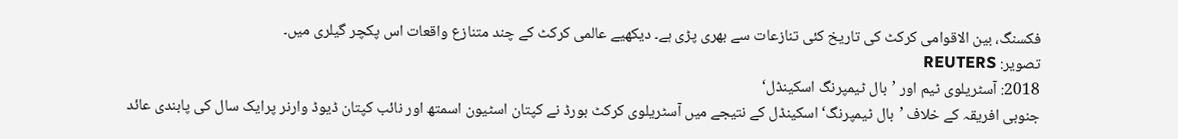فکسنگ، بین الاقوامی کرکٹ کی تاریخ کئی تنازعات سے بھری پڑی ہے۔ دیکھیے عالمی کرکٹ کے چند متنازع واقعات اس پکچر گیلری میں۔
تصویر: REUTERS
2018: آسٹریلوی ٹیم اور ’بال ٹیمپرنگ اسکینڈل‘
جنوبی افریقہ کے خلاف ’بال ٹیمپرنگ‘ اسکینڈل کے نتیجے میں آسٹریلوی کرکٹ بورڈ نے کپتان اسٹیون اسمتھ اور نائب کپتان ڈیوڈ وارنر پرایک سال کی پابندی عائد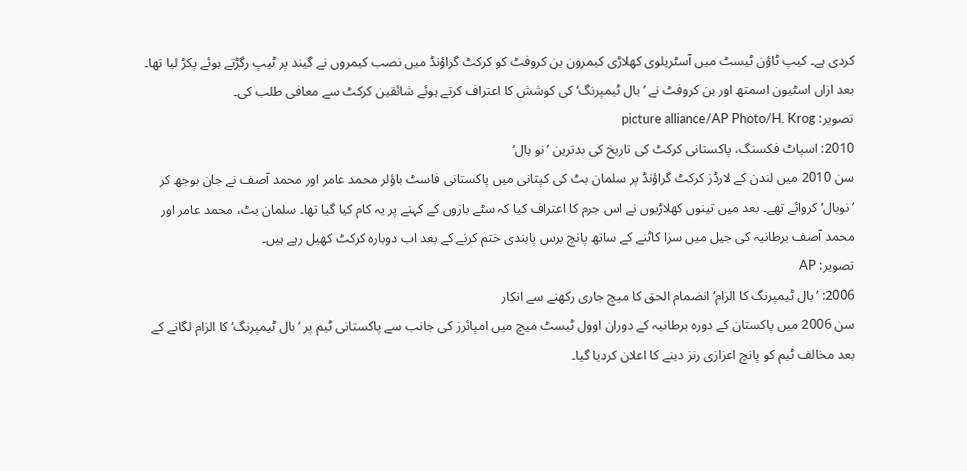کردی ہے۔ کیپ ٹاؤن ٹیسٹ میں آسٹریلوی کھلاڑی کیمرون بن کروفٹ کو کرکٹ گراؤنڈ میں نصب کیمروں نے گیند پر ٹیپ رگڑتے ہوئے پکڑ لیا تھا۔ بعد ازاں اسٹیون اسمتھ اور بن کروفٹ نے ’بال ٹیمپرنگ‘ کی کوشش کا اعتراف کرتے ہوئے شائقین کرکٹ سے معافی طلب کی۔
تصویر: picture alliance/AP Photo/H. Krog
2010: اسپاٹ فکسنگ، پاکستانی کرکٹ کی تاریخ کی بدترین ’نو بال‘
سن 2010 میں لندن کے لارڈز کرکٹ گراؤنڈ پر سلمان بٹ کی کپتانی میں پاکستانی فاسٹ باؤلر محمد عامر اور محمد آصف نے جان بوجھ کر ’نوبال‘ کروائے تھے۔ بعد میں تینوں کھلاڑیوں نے اس جرم کا اعتراف کیا کہ سٹے بازوں کے کہنے پر یہ کام کیا گیا تھا۔ سلمان بٹ، محمد عامر اور محمد آصف برطانیہ کی جیل میں سزا کاٹنے کے ساتھ پانچ برس پابندی ختم کرنے کے بعد اب دوبارہ کرکٹ کھیل رہے ہیں۔
تصویر: AP
2006: ’بال ٹیمپرنگ کا الزام‘ انضمام الحق کا میچ جاری رکھنے سے انکار
سن 2006 میں پاکستان کے دورہ برطانیہ کے دوران اوول ٹیسٹ میچ میں امپائرز کی جانب سے پاکستانی ٹیم پر ’بال ٹیمپرنگ‘ کا الزام لگانے کے بعد مخالف ٹیم کو پانچ اعزازی رنز دینے کا اعلان کردیا گیا۔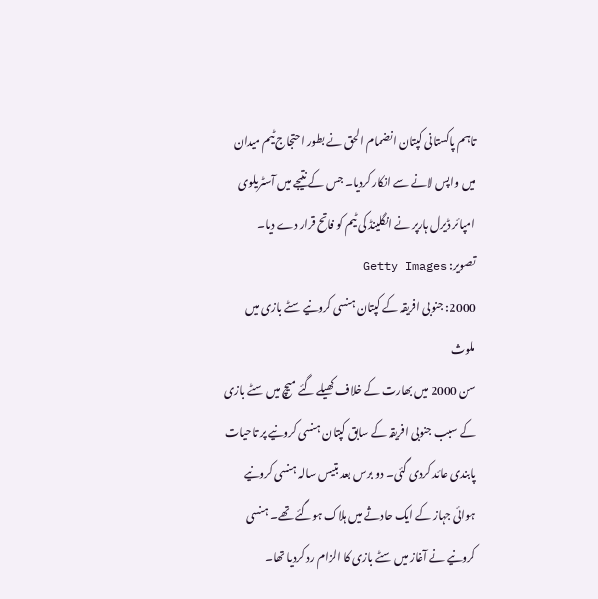تاہم پاکستانی کپتان انضمام الحق نے بطور احتجاج ٹیم میدان میں واپس لانے سے انکار کردیا۔ جس کے نتیجے میں آسٹریلوی امپائر ڈیرل ہارپر نے انگلینڈ کی ٹیم کو فاتح قرار دے دیا۔
تصویر: Getty Images
2000: جنوبی افریقہ کے کپتان ہنسی کرونیے سٹے بازی میں ملوث
سن 2000 میں بھارت کے خلاف کھیلے گئے میچ میں سٹے بازی کے سبب جنوبی افریقہ کے سابق کپتان ہنسی کرونیے پر تاحیات پابندی عائد کردی گئی۔ دو برس بعد بتیس سالہ ہنسی کرونیے ہوائی جہاز کے ایک حادثے میں ہلاک ہوگئے تھے۔ ہنسی کرونیے نے آغاز میں سٹے بازی کا الزام رد کردیا تھا۔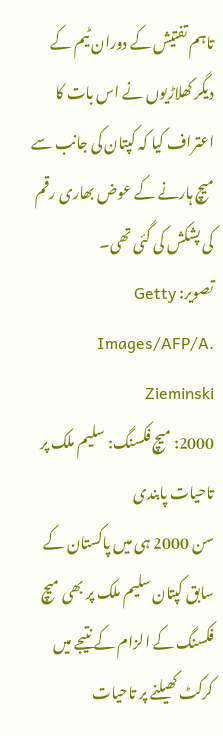تاہم تفتیش کے دوران ٹیم کے دیگر کھلاڑیوں نے اس بات کا اعتراف کیا کہ کپتان کی جانب سے میچ ہارنے کے عوض بھاری رقم کی پشکش کی گئی تھی۔
تصویر: Getty Images/AFP/A. Zieminski
2000: میچ فکسنگ: سلیم ملک پر تاحیات پابندی
سن 2000 ہی میں پاکستان کے سابق کپتان سلیم ملک پر بھی میچ فکسنگ کے الزام کے نتیجے میں کرکٹ کھیلنے پر تاحیات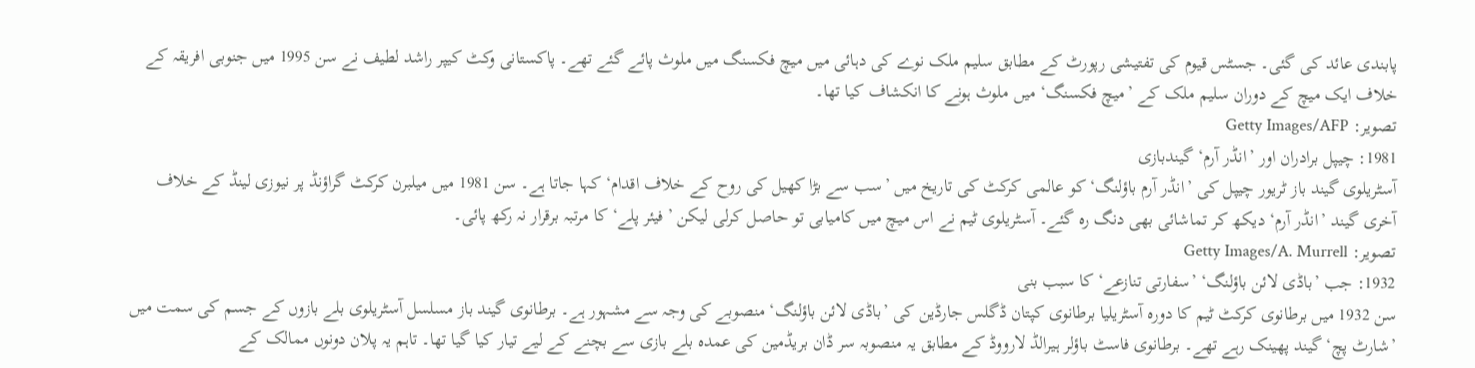پابندی عائد کی گئی۔ جسٹس قیوم کی تفتیشی رپورٹ کے مطابق سلیم ملک نوے کی دہائی میں میچ فکسنگ میں ملوث پائے گئے تھے۔ پاکستانی وکٹ کیپر راشد لطیف نے سن 1995 میں جنوبی افریقہ کے خلاف ایک میچ کے دوران سلیم ملک کے ’میچ فکسنگ‘ میں ملوث ہونے کا انکشاف کیا تھا۔
تصویر: Getty Images/AFP
1981: چیپل برادران اور ’انڈر آرم‘ گیندبازی
آسٹریلوی گیند باز ٹریور چیپل کی ’انڈر آرم باؤلنگ‘ کو عالمی کرکٹ کی تاریخ میں ’سب سے بڑا کھیل کی روح کے خلاف اقدام‘ کہا جاتا ہے۔ سن 1981 میں میلبرن کرکٹ گراؤنڈ پر نیوزی لینڈ کے خلاف آخری گیند ’انڈر آرم‘ دیکھ کر تماشائی بھی دنگ رہ گئے۔ آسٹریلوی ٹیم نے اس میچ میں کامیابی تو حاصل کرلی لیکن ’فیئر پلے‘ کا مرتبہ برقرار نہ رکھ پائی۔
تصویر: Getty Images/A. Murrell
1932: جب ’باڈی لائن باؤلنگ‘ ’سفارتی تنازعے‘ کا سبب بنی
سن 1932 میں برطانوی کرکٹ ٹیم کا دورہ آسٹریلیا برطانوی کپتان ڈگلس جارڈین کی ’باڈی لائن باؤلنگ‘ منصوبے کی وجہ سے مشہور ہے۔ برطانوی گیند باز مسلسل آسٹریلوی بلے بازوں کے جسم کی سمت میں ’شارٹ پچ‘ گیند پھینک رہے تھے۔ برطانوی فاسٹ باؤلر ہیرالڈ لارووڈ کے مطابق یہ منصوبہ سر ڈان بریڈمین کی عمدہ بلے بازی سے بچنے کے لیے تیار کیا گیا تھا۔ تاہم یہ پلان دونوں ممالک کے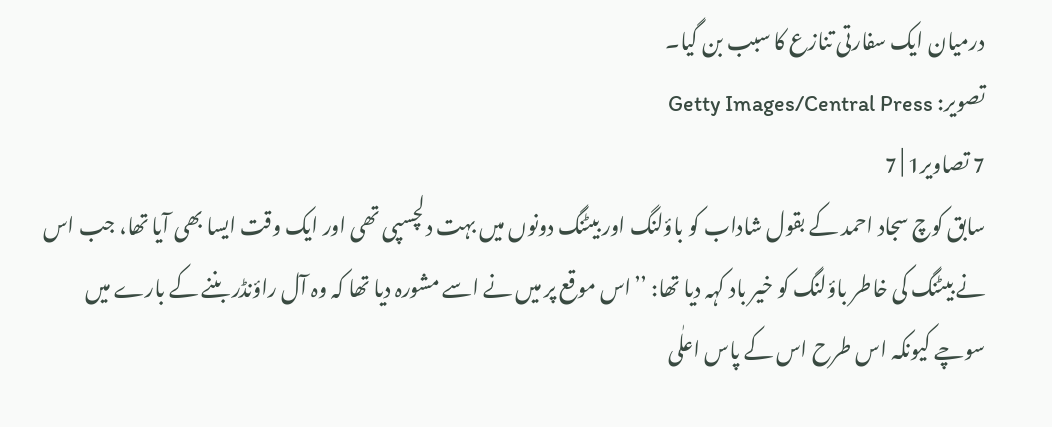درمیان ایک سفارتی تنازع کا سبب بن گیا۔
تصویر: Getty Images/Central Press
7 تصاویر1 | 7
سابق کوچ سجاد احمد کے بقول شاداب کو باؤلنگ اور بیٹنگ دونوں میں بہت دلچسپی تھی اور ایک وقت ایسا بھی آیا تھا، جب اس نے بیٹنگ کی خاطر باؤلنگ کو خیر باد کہہ دیا تھا: ’’اس موقع پر میں نے اسے مشورہ دیا تھا کہ وہ آل راؤنڈر بننے کے بارے میں سوچے کیونکہ اس طرح اس کے پاس اعلٰی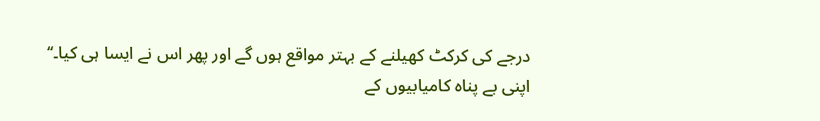درجے کی کرکٹ کھیلنے کے بہتر مواقع ہوں گے اور پھر اس نے ایسا ہی کیا۔‘‘
اپنی بے پناہ کامیابیوں کے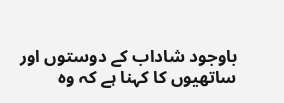باوجود شاداب کے دوستوں اور ساتھیوں کا کہنا ہے کہ وہ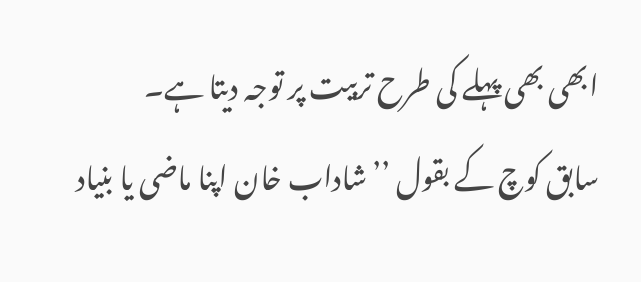ابھی بھی پہلے کی طرح تربیت پر توجہ دیتا ہے۔
سابق کوچ کے بقول ’’شاداب خان اپنا ماضی یا بنیاد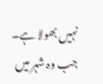نہیں بھولا ہے۔ جب وہ شہر میں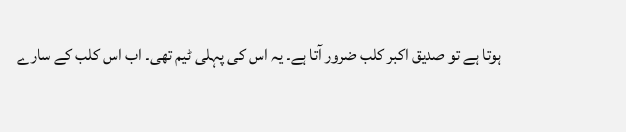ہوتا ہے تو صدیق اکبر کلب ضرور آتا ہے۔ یہ اس کی پہلی ٹیم تھی۔ اب اس کلب کے سارے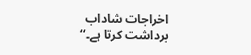اخراجات شاداب برداشت کرتا ہے۔‘‘